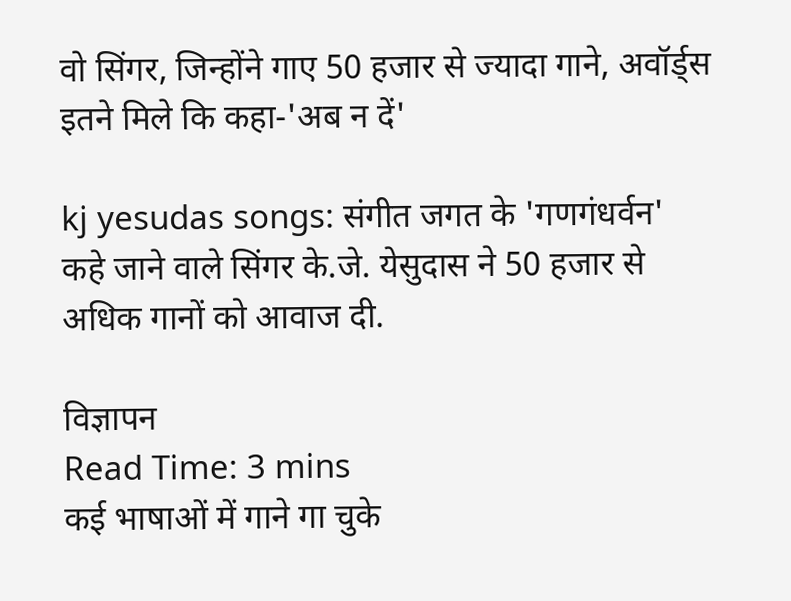वो सिंगर, जिन्होंने गाए 50 हजार से ज्यादा गाने, अवॉर्ड्स इतने मिले कि कहा-'अब न दें'

kj yesudas songs: संगीत जगत के 'गणगंधर्वन' कहे जाने वाले सिंगर के.जे. येसुदास ने 50 हजार से अधिक गानों को आवाज दी.

विज्ञापन
Read Time: 3 mins
कई भाषाओं में गाने गा चुके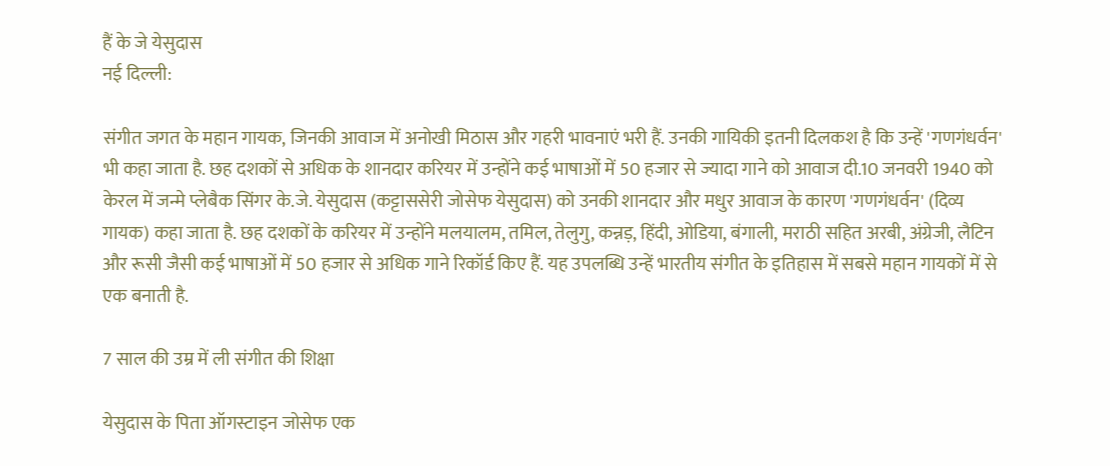हैं के जे येसुदास
नई दिल्ली:

संगीत जगत के महान गायक, जिनकी आवाज में अनोखी मिठास और गहरी भावनाएं भरी हैं. उनकी गायिकी इतनी दिलकश है कि उन्हें 'गणगंधर्वन' भी कहा जाता है. छह दशकों से अधिक के शानदार करियर में उन्होंने कई भाषाओं में 50 हजार से ज्यादा गाने को आवाज दी.10 जनवरी 1940 को केरल में जन्मे प्लेबैक सिंगर के.जे. येसुदास (कट्टाससेरी जोसेफ येसुदास) को उनकी शानदार और मधुर आवाज के कारण 'गणगंधर्वन' (दिव्य गायक) कहा जाता है. छह दशकों के करियर में उन्होंने मलयालम, तमिल, तेलुगु, कन्नड़, हिंदी, ओडिया, बंगाली, मराठी सहित अरबी, अंग्रेजी, लैटिन और रूसी जैसी कई भाषाओं में 50 हजार से अधिक गाने रिकॉर्ड किए हैं. यह उपलब्धि उन्हें भारतीय संगीत के इतिहास में सबसे महान गायकों में से एक बनाती है.

7 साल की उम्र में ली संगीत की शिक्षा

येसुदास के पिता ऑगस्टाइन जोसेफ एक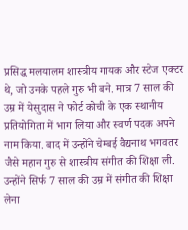प्रसिद्ध मलयालम शास्त्रीय गायक और स्टेज एक्टर थे, जो उनके पहले गुरु भी बने. मात्र 7 साल की उम्र में येसुदास ने फोर्ट कोची के एक स्थानीय प्रतियोगिता में भाग लिया और स्वर्ण पदक अपने नाम किया. बाद में उन्होंने चेम्बई वैद्यनाथ भगवतर जैसे महान गुरु से शास्त्रीय संगीत की शिक्षा ली. उन्होंने सिर्फ 7 साल की उम्र में संगीत की शिक्षा लेना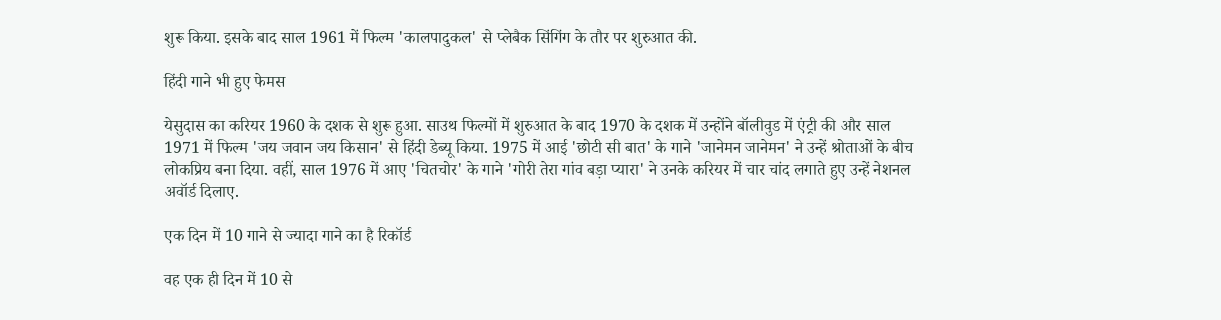शुरू किया. इसके बाद साल 1961 में फिल्म 'कालपादुकल' से प्लेबैक सिंगिंग के तौर पर शुरुआत की.

हिंदी गाने भी हुए फेमस

येसुदास का करियर 1960 के दशक से शुरू हुआ. साउथ फिल्मों में शुरुआत के बाद 1970 के दशक में उन्होंने बॉलीवुड में एंट्री की और साल 1971 में फिल्म 'जय जवान जय किसान' से हिंदी डेब्यू किया. 1975 में आई 'छोटी सी बात' के गाने 'जानेमन जानेमन' ने उन्हें श्रोताओं के बीच लोकप्रिय बना दिया. वहीं, साल 1976 में आए 'चितचोर' के गाने 'गोरी तेरा गांव बड़ा प्यारा' ने उनके करियर में चार चांद लगाते हुए उन्हें नेशनल अवॉर्ड दिलाए.

एक दिन में 10 गाने से ज्यादा गाने का है रिकॉर्ड

वह एक ही दिन में 10 से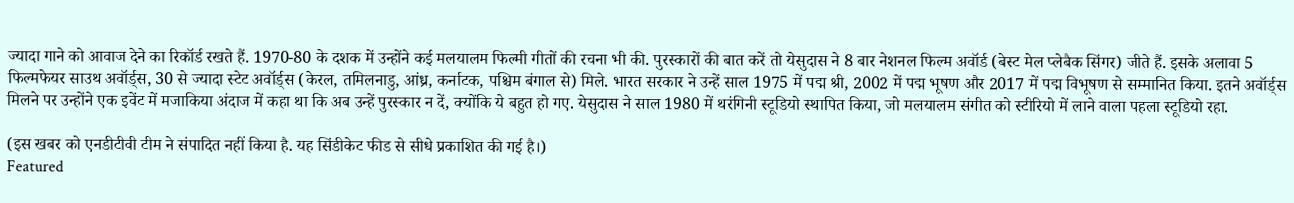ज्यादा गाने को आवाज देने का रिकॉर्ड रखते हैं. 1970-80 के दशक में उन्होंने कई मलयालम फिल्मी गीतों की रचना भी की. पुरस्कारों की बात करें तो येसुदास ने 8 बार नेशनल फिल्म अवॉर्ड (बेस्ट मेल प्लेबैक सिंगर) जीते हैं. इसके अलावा 5 फिल्मफेयर साउथ अवॉर्ड्स, 30 से ज्यादा स्टेट अवॉर्ड्स (केरल, तमिलनाडु, आंध्र, कर्नाटक, पश्चिम बंगाल से) मिले. भारत सरकार ने उन्हें साल 1975 में पद्म श्री, 2002 में पद्म भूषण और 2017 में पद्म विभूषण से सम्मानित किया. इतने अवॉर्ड्स मिलने पर उन्होंने एक इवेंट में मजाकिया अंदाज में कहा था कि अब उन्हें पुरस्कार न दें, क्योंकि ये बहुत हो गए. येसुदास ने साल 1980 में थरंगिनी स्टूडियो स्थापित किया, जो मलयालम संगीत को स्टीरियो में लाने वाला पहला स्टूडियो रहा.

(इस खबर को एनडीटीवी टीम ने संपादित नहीं किया है. यह सिंडीकेट फीड से सीधे प्रकाशित की गई है।)
Featured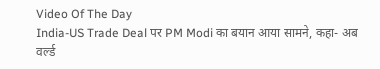Video Of The Day
India-US Trade Deal पर PM Modi का बयान आया सामने, कहा- अब वर्ल्ड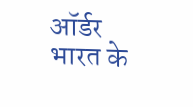ऑर्डर भारत के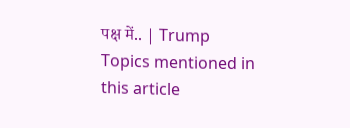पक्ष में.. | Trump
Topics mentioned in this article